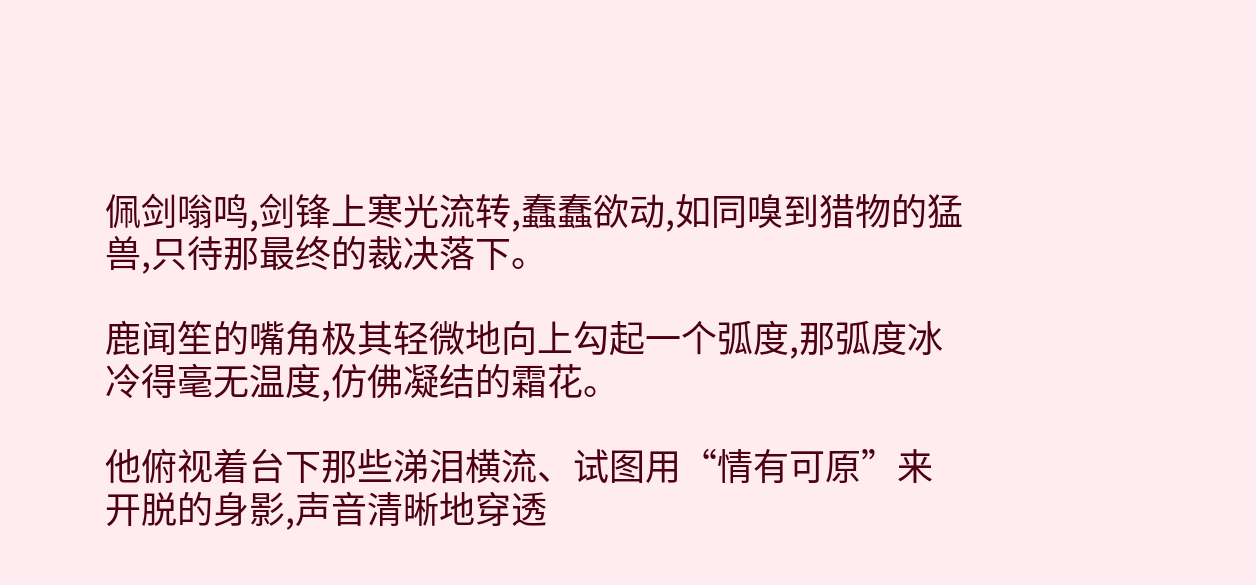佩剑嗡鸣,剑锋上寒光流转,蠢蠢欲动,如同嗅到猎物的猛兽,只待那最终的裁决落下。

鹿闻笙的嘴角极其轻微地向上勾起一个弧度,那弧度冰冷得毫无温度,仿佛凝结的霜花。

他俯视着台下那些涕泪横流、试图用“情有可原”来开脱的身影,声音清晰地穿透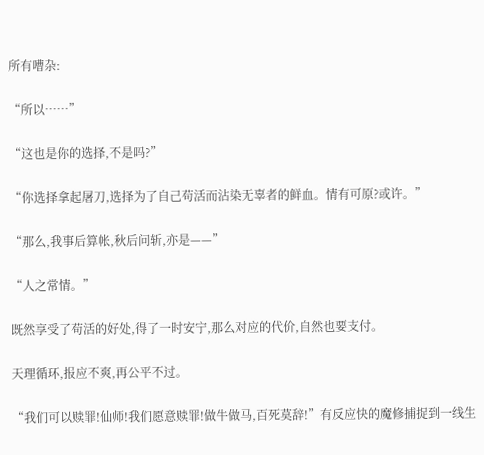所有嘈杂:

“所以……”

“这也是你的选择,不是吗?”

“你选择拿起屠刀,选择为了自己苟活而沾染无辜者的鲜血。情有可原?或许。”

“那么,我事后算帐,秋后问斩,亦是——”

“人之常情。”

既然享受了苟活的好处,得了一时安宁,那么对应的代价,自然也要支付。

天理循环,报应不爽,再公平不过。

“我们可以赎罪!仙师!我们愿意赎罪!做牛做马,百死莫辞!”有反应快的魔修捕捉到一线生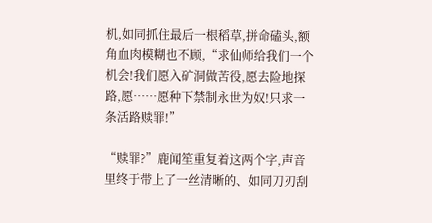机,如同抓住最后一根稻草,拼命磕头,额角血肉模糊也不顾,“求仙师给我们一个机会!我们愿入矿洞做苦役,愿去险地探路,愿……愿种下禁制永世为奴!只求一条活路赎罪!”

“赎罪?”鹿闻笙重复着这两个字,声音里终于带上了一丝清晰的、如同刀刃刮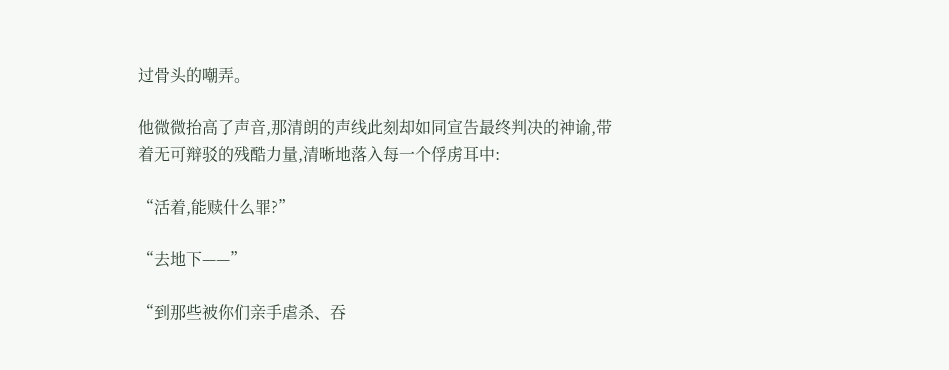过骨头的嘲弄。

他微微抬高了声音,那清朗的声线此刻却如同宣告最终判决的神谕,带着无可辩驳的残酷力量,清晰地落入每一个俘虏耳中:

“活着,能赎什么罪?”

“去地下——”

“到那些被你们亲手虐杀、吞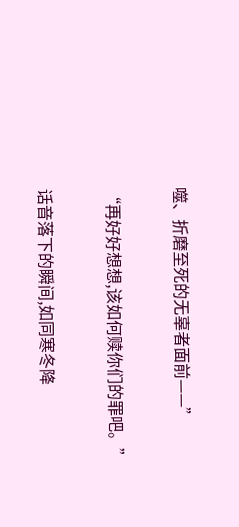噬、折磨至死的无辜者面前——”

“再好好想想,该如何赎你们的罪吧。”

话音落下的瞬间,如同寒冬降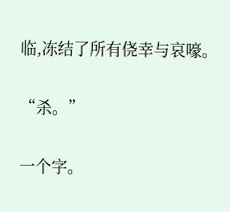临,冻结了所有侥幸与哀嚎。

“杀。”

一个字。